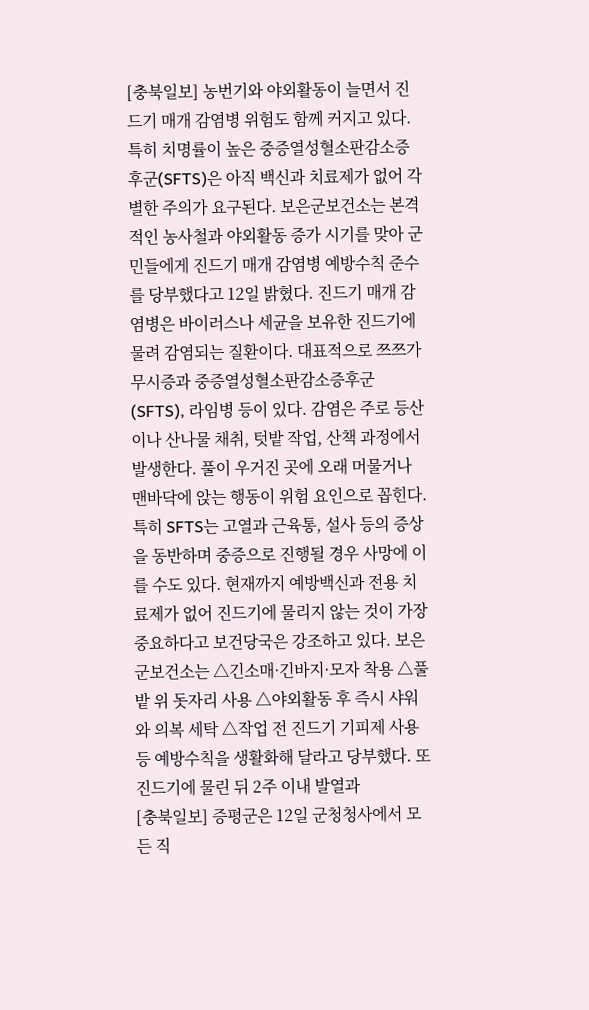[충북일보] 농번기와 야외활동이 늘면서 진드기 매개 감염병 위험도 함께 커지고 있다. 특히 치명률이 높은 중증열성혈소판감소증후군(SFTS)은 아직 백신과 치료제가 없어 각별한 주의가 요구된다. 보은군보건소는 본격적인 농사철과 야외활동 증가 시기를 맞아 군민들에게 진드기 매개 감염병 예방수칙 준수를 당부했다고 12일 밝혔다. 진드기 매개 감염병은 바이러스나 세균을 보유한 진드기에 물려 감염되는 질환이다. 대표적으로 쯔쯔가무시증과 중증열성혈소판감소증후군(SFTS), 라임병 등이 있다. 감염은 주로 등산이나 산나물 채취, 텃밭 작업, 산책 과정에서 발생한다. 풀이 우거진 곳에 오래 머물거나 맨바닥에 앉는 행동이 위험 요인으로 꼽힌다. 특히 SFTS는 고열과 근육통, 설사 등의 증상을 동반하며 중증으로 진행될 경우 사망에 이를 수도 있다. 현재까지 예방백신과 전용 치료제가 없어 진드기에 물리지 않는 것이 가장 중요하다고 보건당국은 강조하고 있다. 보은군보건소는 △긴소매·긴바지·모자 착용 △풀밭 위 돗자리 사용 △야외활동 후 즉시 샤워와 의복 세탁 △작업 전 진드기 기피제 사용 등 예방수칙을 생활화해 달라고 당부했다. 또 진드기에 물린 뒤 2주 이내 발열과
[충북일보] 증평군은 12일 군청청사에서 모든 직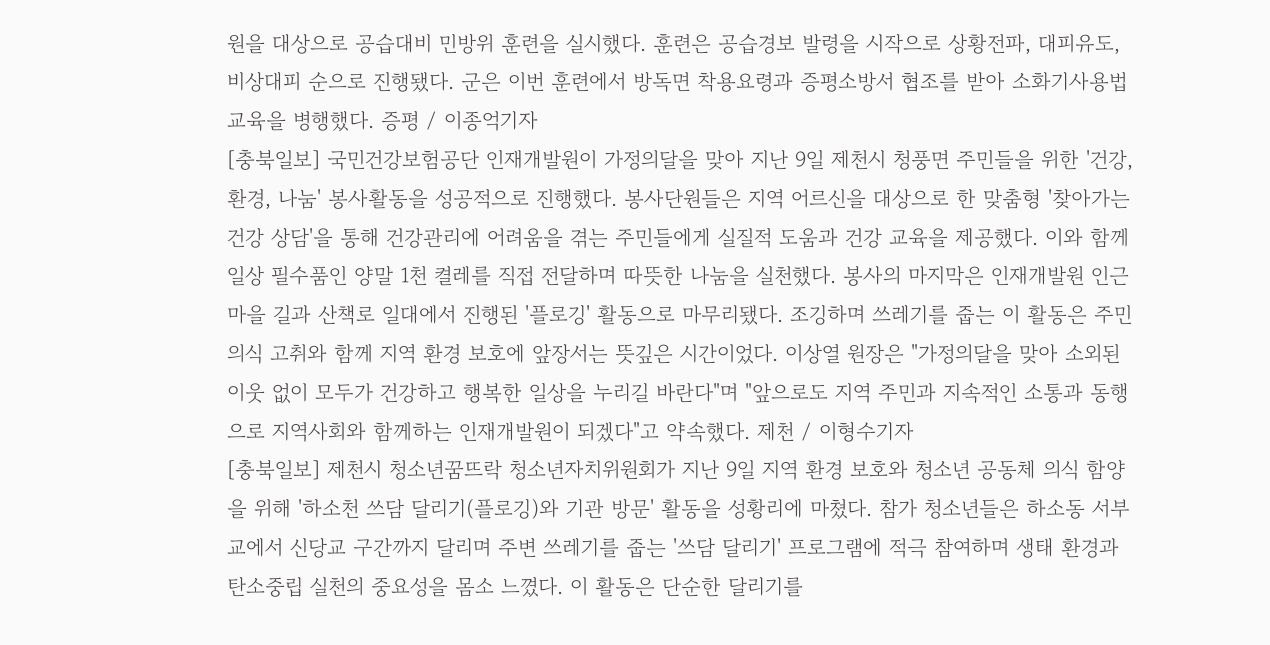원을 대상으로 공습대비 민방위 훈련을 실시했다. 훈련은 공습경보 발령을 시작으로 상황전파, 대피유도, 비상대피 순으로 진행됐다. 군은 이번 훈련에서 방독면 착용요령과 증평소방서 협조를 받아 소화기사용법 교육을 병행했다. 증평 / 이종억기자
[충북일보] 국민건강보험공단 인재개발원이 가정의달을 맞아 지난 9일 제천시 청풍면 주민들을 위한 '건강, 환경, 나눔' 봉사활동을 성공적으로 진행했다. 봉사단원들은 지역 어르신을 대상으로 한 맞춤형 '찾아가는 건강 상담'을 통해 건강관리에 어려움을 겪는 주민들에게 실질적 도움과 건강 교육을 제공했다. 이와 함께 일상 필수품인 양말 1천 켤레를 직접 전달하며 따뜻한 나눔을 실천했다. 봉사의 마지막은 인재개발원 인근 마을 길과 산책로 일대에서 진행된 '플로깅' 활동으로 마무리됐다. 조깅하며 쓰레기를 줍는 이 활동은 주민 의식 고취와 함께 지역 환경 보호에 앞장서는 뜻깊은 시간이었다. 이상열 원장은 "가정의달을 맞아 소외된 이웃 없이 모두가 건강하고 행복한 일상을 누리길 바란다"며 "앞으로도 지역 주민과 지속적인 소통과 동행으로 지역사회와 함께하는 인재개발원이 되겠다"고 약속했다. 제천 / 이형수기자
[충북일보] 제천시 청소년꿈뜨락 청소년자치위원회가 지난 9일 지역 환경 보호와 청소년 공동체 의식 함양을 위해 '하소천 쓰담 달리기(플로깅)와 기관 방문' 활동을 성황리에 마쳤다. 참가 청소년들은 하소동 서부교에서 신당교 구간까지 달리며 주변 쓰레기를 줍는 '쓰담 달리기' 프로그램에 적극 참여하며 생태 환경과 탄소중립 실천의 중요성을 몸소 느꼈다. 이 활동은 단순한 달리기를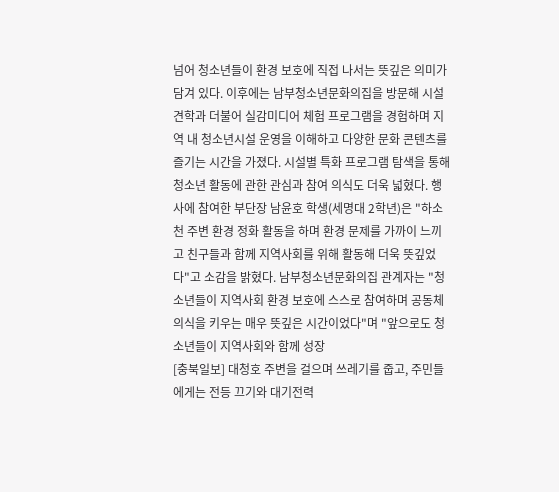넘어 청소년들이 환경 보호에 직접 나서는 뜻깊은 의미가 담겨 있다. 이후에는 남부청소년문화의집을 방문해 시설 견학과 더불어 실감미디어 체험 프로그램을 경험하며 지역 내 청소년시설 운영을 이해하고 다양한 문화 콘텐츠를 즐기는 시간을 가졌다. 시설별 특화 프로그램 탐색을 통해 청소년 활동에 관한 관심과 참여 의식도 더욱 넓혔다. 행사에 참여한 부단장 남윤호 학생(세명대 2학년)은 "하소천 주변 환경 정화 활동을 하며 환경 문제를 가까이 느끼고 친구들과 함께 지역사회를 위해 활동해 더욱 뜻깊었다"고 소감을 밝혔다. 남부청소년문화의집 관계자는 "청소년들이 지역사회 환경 보호에 스스로 참여하며 공동체 의식을 키우는 매우 뜻깊은 시간이었다"며 "앞으로도 청소년들이 지역사회와 함께 성장
[충북일보] 대청호 주변을 걸으며 쓰레기를 줍고, 주민들에게는 전등 끄기와 대기전력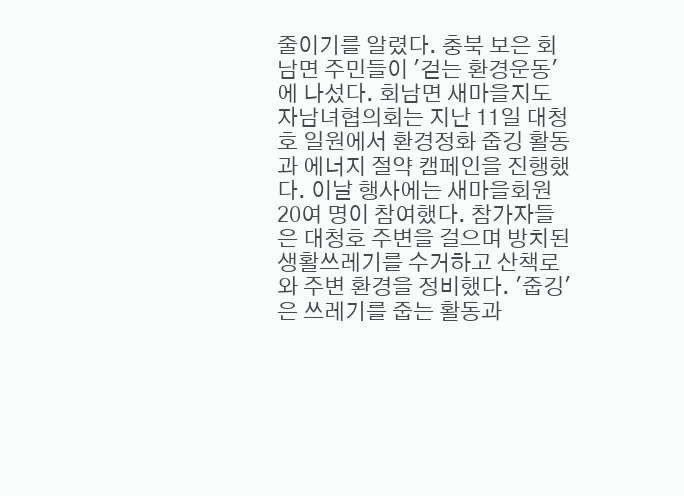줄이기를 알렸다. 충북 보은 회남면 주민들이 '걷는 환경운동'에 나섰다. 회남면 새마을지도자남녀협의회는 지난 11일 대청호 일원에서 환경정화 줍깅 활동과 에너지 절약 캠페인을 진행했다. 이날 행사에는 새마을회원 20여 명이 참여했다. 참가자들은 대청호 주변을 걸으며 방치된 생활쓰레기를 수거하고 산책로와 주변 환경을 정비했다. '줍깅'은 쓰레기를 줍는 활동과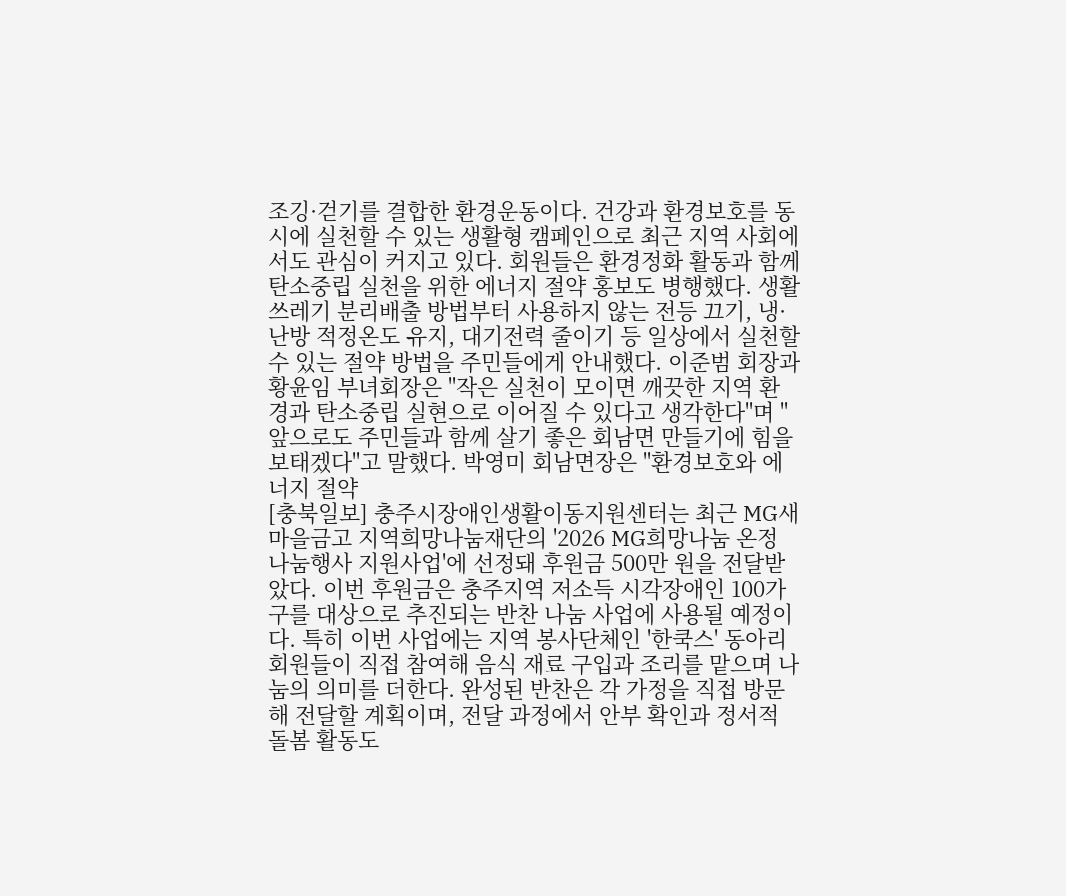조깅·걷기를 결합한 환경운동이다. 건강과 환경보호를 동시에 실천할 수 있는 생활형 캠페인으로 최근 지역 사회에서도 관심이 커지고 있다. 회원들은 환경정화 활동과 함께 탄소중립 실천을 위한 에너지 절약 홍보도 병행했다. 생활쓰레기 분리배출 방법부터 사용하지 않는 전등 끄기, 냉·난방 적정온도 유지, 대기전력 줄이기 등 일상에서 실천할 수 있는 절약 방법을 주민들에게 안내했다. 이준범 회장과 황윤임 부녀회장은 "작은 실천이 모이면 깨끗한 지역 환경과 탄소중립 실현으로 이어질 수 있다고 생각한다"며 "앞으로도 주민들과 함께 살기 좋은 회남면 만들기에 힘을 보태겠다"고 말했다. 박영미 회남면장은 "환경보호와 에너지 절약
[충북일보] 충주시장애인생활이동지원센터는 최근 MG새마을금고 지역희망나눔재단의 '2026 MG희망나눔 온정 나눔행사 지원사업'에 선정돼 후원금 500만 원을 전달받았다. 이번 후원금은 충주지역 저소득 시각장애인 100가구를 대상으로 추진되는 반찬 나눔 사업에 사용될 예정이다. 특히 이번 사업에는 지역 봉사단체인 '한쿡스' 동아리 회원들이 직접 참여해 음식 재료 구입과 조리를 맡으며 나눔의 의미를 더한다. 완성된 반찬은 각 가정을 직접 방문해 전달할 계획이며, 전달 과정에서 안부 확인과 정서적 돌봄 활동도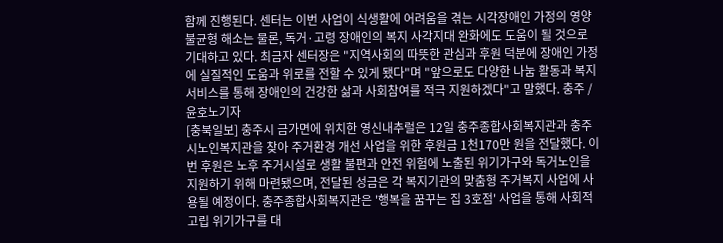함께 진행된다. 센터는 이번 사업이 식생활에 어려움을 겪는 시각장애인 가정의 영양 불균형 해소는 물론, 독거·고령 장애인의 복지 사각지대 완화에도 도움이 될 것으로 기대하고 있다. 최금자 센터장은 "지역사회의 따뜻한 관심과 후원 덕분에 장애인 가정에 실질적인 도움과 위로를 전할 수 있게 됐다"며 "앞으로도 다양한 나눔 활동과 복지 서비스를 통해 장애인의 건강한 삶과 사회참여를 적극 지원하겠다"고 말했다. 충주 / 윤호노기자
[충북일보] 충주시 금가면에 위치한 영신내추럴은 12일 충주종합사회복지관과 충주시노인복지관을 찾아 주거환경 개선 사업을 위한 후원금 1천170만 원을 전달했다. 이번 후원은 노후 주거시설로 생활 불편과 안전 위험에 노출된 위기가구와 독거노인을 지원하기 위해 마련됐으며, 전달된 성금은 각 복지기관의 맞춤형 주거복지 사업에 사용될 예정이다. 충주종합사회복지관은 '행복을 꿈꾸는 집 3호점' 사업을 통해 사회적 고립 위기가구를 대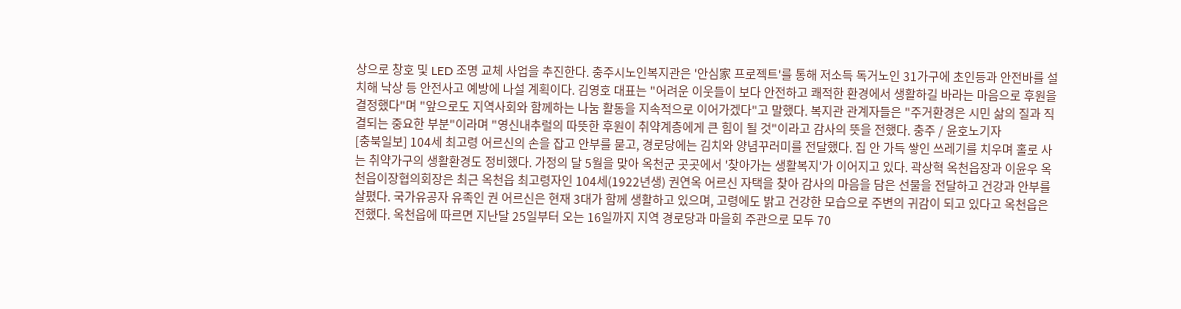상으로 창호 및 LED 조명 교체 사업을 추진한다. 충주시노인복지관은 '안심家 프로젝트'를 통해 저소득 독거노인 31가구에 초인등과 안전바를 설치해 낙상 등 안전사고 예방에 나설 계획이다. 김영호 대표는 "어려운 이웃들이 보다 안전하고 쾌적한 환경에서 생활하길 바라는 마음으로 후원을 결정했다"며 "앞으로도 지역사회와 함께하는 나눔 활동을 지속적으로 이어가겠다"고 말했다. 복지관 관계자들은 "주거환경은 시민 삶의 질과 직결되는 중요한 부분"이라며 "영신내추럴의 따뜻한 후원이 취약계층에게 큰 힘이 될 것"이라고 감사의 뜻을 전했다. 충주 / 윤호노기자
[충북일보] 104세 최고령 어르신의 손을 잡고 안부를 묻고, 경로당에는 김치와 양념꾸러미를 전달했다. 집 안 가득 쌓인 쓰레기를 치우며 홀로 사는 취약가구의 생활환경도 정비했다. 가정의 달 5월을 맞아 옥천군 곳곳에서 '찾아가는 생활복지'가 이어지고 있다. 곽상혁 옥천읍장과 이윤우 옥천읍이장협의회장은 최근 옥천읍 최고령자인 104세(1922년생) 권연옥 어르신 자택을 찾아 감사의 마음을 담은 선물을 전달하고 건강과 안부를 살폈다. 국가유공자 유족인 권 어르신은 현재 3대가 함께 생활하고 있으며, 고령에도 밝고 건강한 모습으로 주변의 귀감이 되고 있다고 옥천읍은 전했다. 옥천읍에 따르면 지난달 25일부터 오는 16일까지 지역 경로당과 마을회 주관으로 모두 70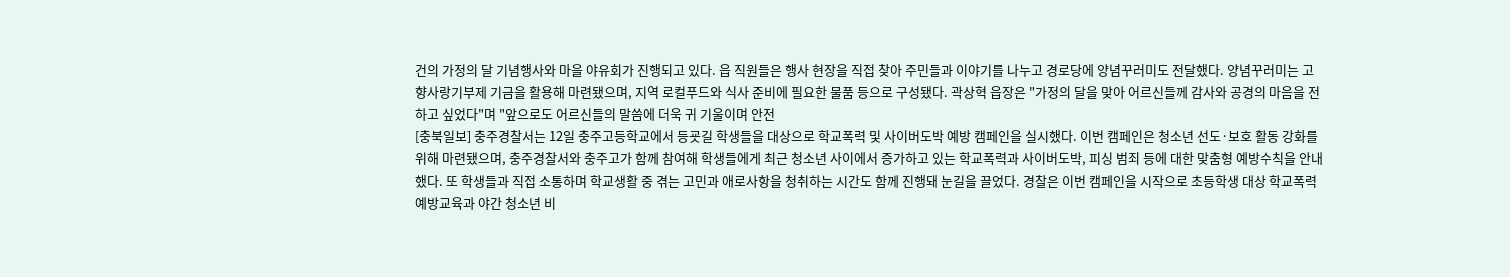건의 가정의 달 기념행사와 마을 야유회가 진행되고 있다. 읍 직원들은 행사 현장을 직접 찾아 주민들과 이야기를 나누고 경로당에 양념꾸러미도 전달했다. 양념꾸러미는 고향사랑기부제 기금을 활용해 마련됐으며, 지역 로컬푸드와 식사 준비에 필요한 물품 등으로 구성됐다. 곽상혁 읍장은 "가정의 달을 맞아 어르신들께 감사와 공경의 마음을 전하고 싶었다"며 "앞으로도 어르신들의 말씀에 더욱 귀 기울이며 안전
[충북일보] 충주경찰서는 12일 충주고등학교에서 등굣길 학생들을 대상으로 학교폭력 및 사이버도박 예방 캠페인을 실시했다. 이번 캠페인은 청소년 선도·보호 활동 강화를 위해 마련됐으며, 충주경찰서와 충주고가 함께 참여해 학생들에게 최근 청소년 사이에서 증가하고 있는 학교폭력과 사이버도박, 피싱 범죄 등에 대한 맞춤형 예방수칙을 안내했다. 또 학생들과 직접 소통하며 학교생활 중 겪는 고민과 애로사항을 청취하는 시간도 함께 진행돼 눈길을 끌었다. 경찰은 이번 캠페인을 시작으로 초등학생 대상 학교폭력 예방교육과 야간 청소년 비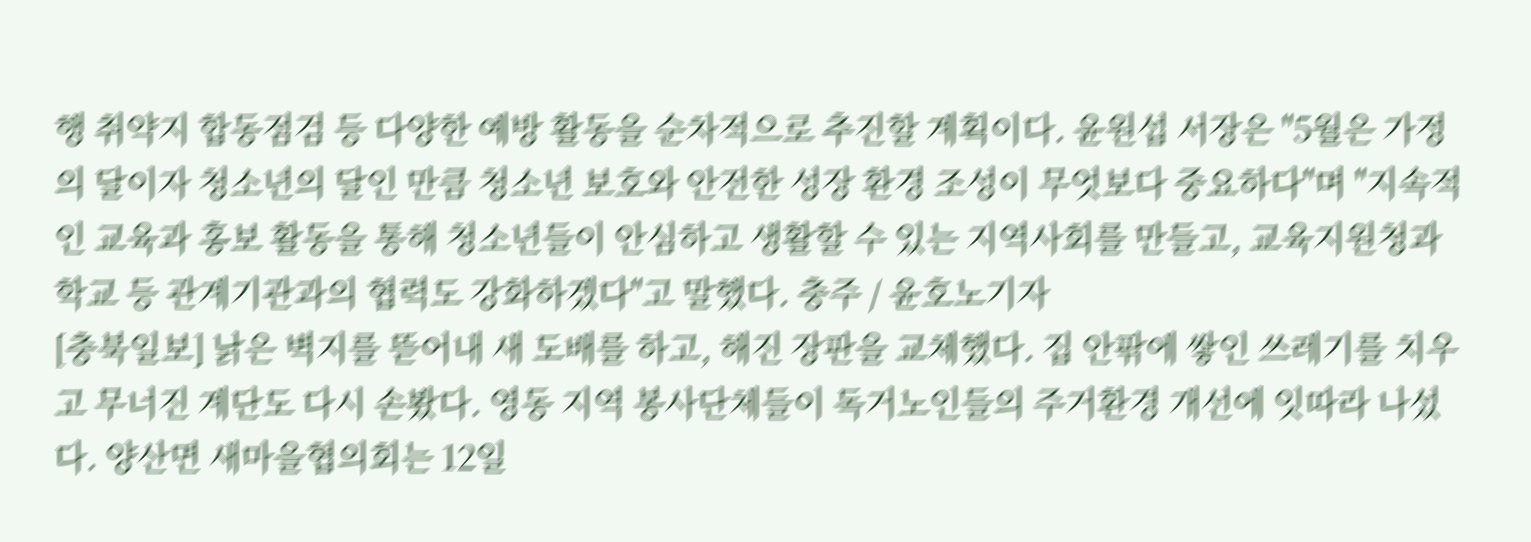행 취약지 합동점검 등 다양한 예방 활동을 순차적으로 추진할 계획이다. 윤원섭 서장은 "5월은 가정의 달이자 청소년의 달인 만큼 청소년 보호와 안전한 성장 환경 조성이 무엇보다 중요하다"며 "지속적인 교육과 홍보 활동을 통해 청소년들이 안심하고 생활할 수 있는 지역사회를 만들고, 교육지원청과 학교 등 관계기관과의 협력도 강화하겠다"고 말했다. 충주 / 윤호노기자
[충북일보] 낡은 벽지를 뜯어내 새 도배를 하고, 해진 장판을 교체했다. 집 안팎에 쌓인 쓰레기를 치우고 무너진 계단도 다시 손봤다. 영동 지역 봉사단체들이 독거노인들의 주거환경 개선에 잇따라 나섰다. 양산면 새마을협의회는 12일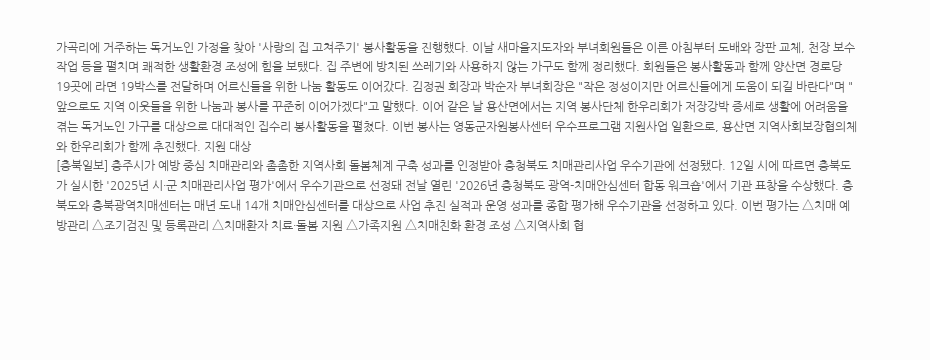가곡리에 거주하는 독거노인 가정을 찾아 '사랑의 집 고쳐주기' 봉사활동을 진행했다. 이날 새마을지도자와 부녀회원들은 이른 아침부터 도배와 장판 교체, 천장 보수 작업 등을 펼치며 쾌적한 생활환경 조성에 힘을 보탰다. 집 주변에 방치된 쓰레기와 사용하지 않는 가구도 함께 정리했다. 회원들은 봉사활동과 함께 양산면 경로당 19곳에 라면 19박스를 전달하며 어르신들을 위한 나눔 활동도 이어갔다. 김정권 회장과 박순자 부녀회장은 "작은 정성이지만 어르신들에게 도움이 되길 바란다"며 "앞으로도 지역 이웃들을 위한 나눔과 봉사를 꾸준히 이어가겠다"고 말했다. 이어 같은 날 용산면에서는 지역 봉사단체 한우리회가 저장강박 증세로 생활에 어려움을 겪는 독거노인 가구를 대상으로 대대적인 집수리 봉사활동을 펼쳤다. 이번 봉사는 영동군자원봉사센터 우수프로그램 지원사업 일환으로, 용산면 지역사회보장협의체와 한우리회가 함께 추진했다. 지원 대상
[충북일보] 충주시가 예방 중심 치매관리와 촘촘한 지역사회 돌봄체계 구축 성과를 인정받아 충청북도 치매관리사업 우수기관에 선정됐다. 12일 시에 따르면 충북도가 실시한 '2025년 시·군 치매관리사업 평가'에서 우수기관으로 선정돼 전날 열린 '2026년 충청북도 광역-치매안심센터 합동 워크숍'에서 기관 표창을 수상했다. 충북도와 충북광역치매센터는 매년 도내 14개 치매안심센터를 대상으로 사업 추진 실적과 운영 성과를 종합 평가해 우수기관을 선정하고 있다. 이번 평가는 △치매 예방관리 △조기검진 및 등록관리 △치매환자 치료·돌봄 지원 △가족지원 △치매친화 환경 조성 △지역사회 협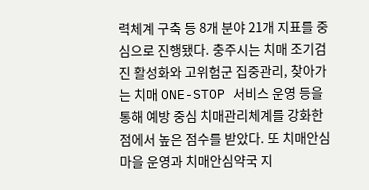력체계 구축 등 8개 분야 21개 지표를 중심으로 진행됐다. 충주시는 치매 조기검진 활성화와 고위험군 집중관리, 찾아가는 치매 ONE-STOP 서비스 운영 등을 통해 예방 중심 치매관리체계를 강화한 점에서 높은 점수를 받았다. 또 치매안심마을 운영과 치매안심약국 지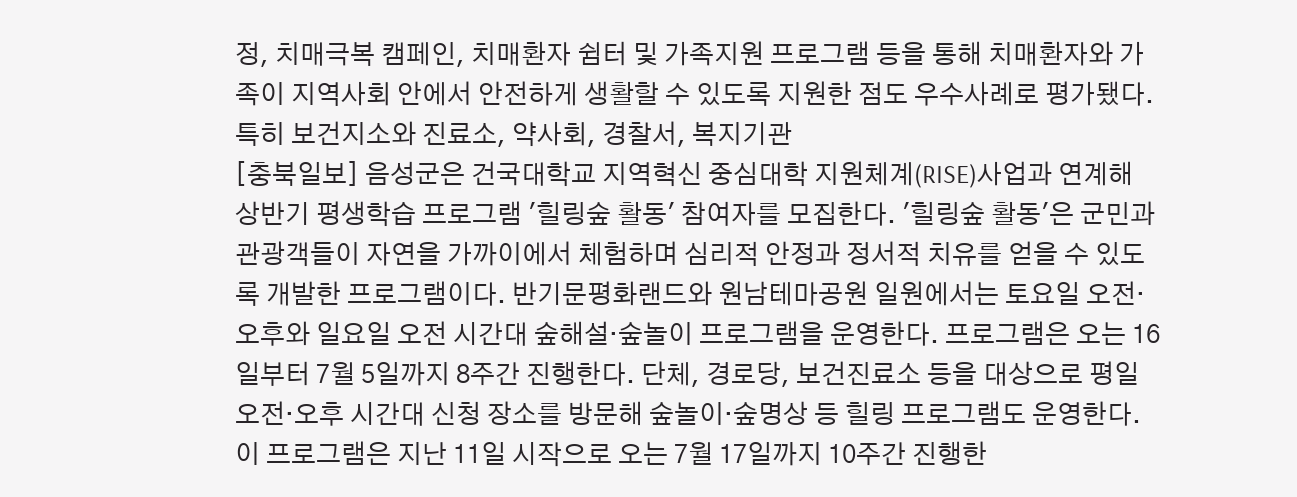정, 치매극복 캠페인, 치매환자 쉼터 및 가족지원 프로그램 등을 통해 치매환자와 가족이 지역사회 안에서 안전하게 생활할 수 있도록 지원한 점도 우수사례로 평가됐다. 특히 보건지소와 진료소, 약사회, 경찰서, 복지기관
[충북일보] 음성군은 건국대학교 지역혁신 중심대학 지원체계(RISE)사업과 연계해 상반기 평생학습 프로그램 '힐링숲 활동' 참여자를 모집한다. '힐링숲 활동'은 군민과 관광객들이 자연을 가까이에서 체험하며 심리적 안정과 정서적 치유를 얻을 수 있도록 개발한 프로그램이다. 반기문평화랜드와 원남테마공원 일원에서는 토요일 오전·오후와 일요일 오전 시간대 숲해설·숲놀이 프로그램을 운영한다. 프로그램은 오는 16일부터 7월 5일까지 8주간 진행한다. 단체, 경로당, 보건진료소 등을 대상으로 평일 오전·오후 시간대 신청 장소를 방문해 숲놀이·숲명상 등 힐링 프로그램도 운영한다. 이 프로그램은 지난 11일 시작으로 오는 7월 17일까지 10주간 진행한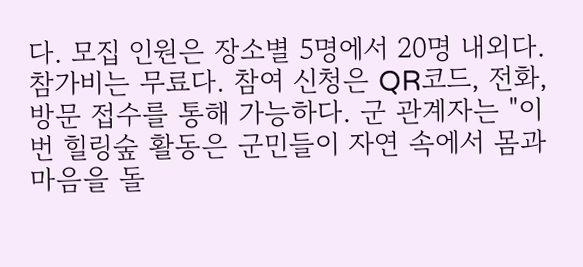다. 모집 인원은 장소별 5명에서 20명 내외다. 참가비는 무료다. 참여 신청은 QR코드, 전화, 방문 접수를 통해 가능하다. 군 관계자는 "이번 힐링숲 활동은 군민들이 자연 속에서 몸과 마음을 돌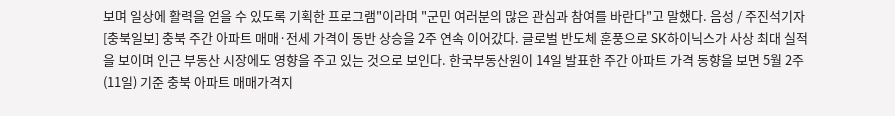보며 일상에 활력을 얻을 수 있도록 기획한 프로그램"이라며 "군민 여러분의 많은 관심과 참여를 바란다"고 말했다. 음성 / 주진석기자
[충북일보] 충북 주간 아파트 매매·전세 가격이 동반 상승을 2주 연속 이어갔다. 글로벌 반도체 훈풍으로 SK하이닉스가 사상 최대 실적을 보이며 인근 부동산 시장에도 영향을 주고 있는 것으로 보인다. 한국부동산원이 14일 발표한 주간 아파트 가격 동향을 보면 5월 2주(11일) 기준 충북 아파트 매매가격지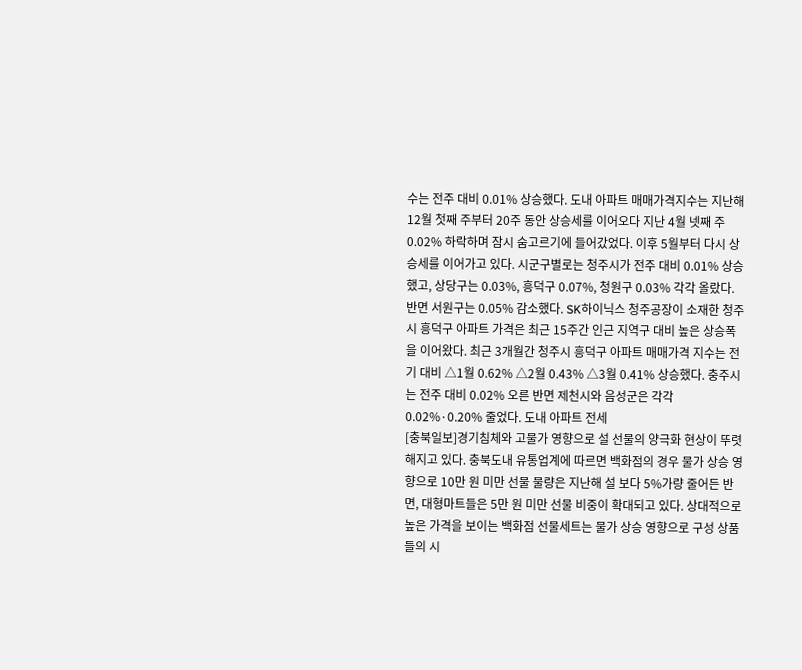수는 전주 대비 0.01% 상승했다. 도내 아파트 매매가격지수는 지난해 12월 첫째 주부터 20주 동안 상승세를 이어오다 지난 4월 넷째 주 0.02% 하락하며 잠시 숨고르기에 들어갔었다. 이후 5월부터 다시 상승세를 이어가고 있다. 시군구별로는 청주시가 전주 대비 0.01% 상승했고, 상당구는 0.03%, 흥덕구 0.07%, 청원구 0.03% 각각 올랐다. 반면 서원구는 0.05% 감소했다. SK하이닉스 청주공장이 소재한 청주시 흥덕구 아파트 가격은 최근 15주간 인근 지역구 대비 높은 상승폭을 이어왔다. 최근 3개월간 청주시 흥덕구 아파트 매매가격 지수는 전기 대비 △1월 0.62% △2월 0.43% △3월 0.41% 상승했다. 충주시는 전주 대비 0.02% 오른 반면 제천시와 음성군은 각각 0.02%·0.20% 줄었다. 도내 아파트 전세
[충북일보]경기침체와 고물가 영향으로 설 선물의 양극화 현상이 뚜렷해지고 있다. 충북도내 유통업계에 따르면 백화점의 경우 물가 상승 영향으로 10만 원 미만 선물 물량은 지난해 설 보다 5%가량 줄어든 반면, 대형마트들은 5만 원 미만 선물 비중이 확대되고 있다. 상대적으로 높은 가격을 보이는 백화점 선물세트는 물가 상승 영향으로 구성 상품들의 시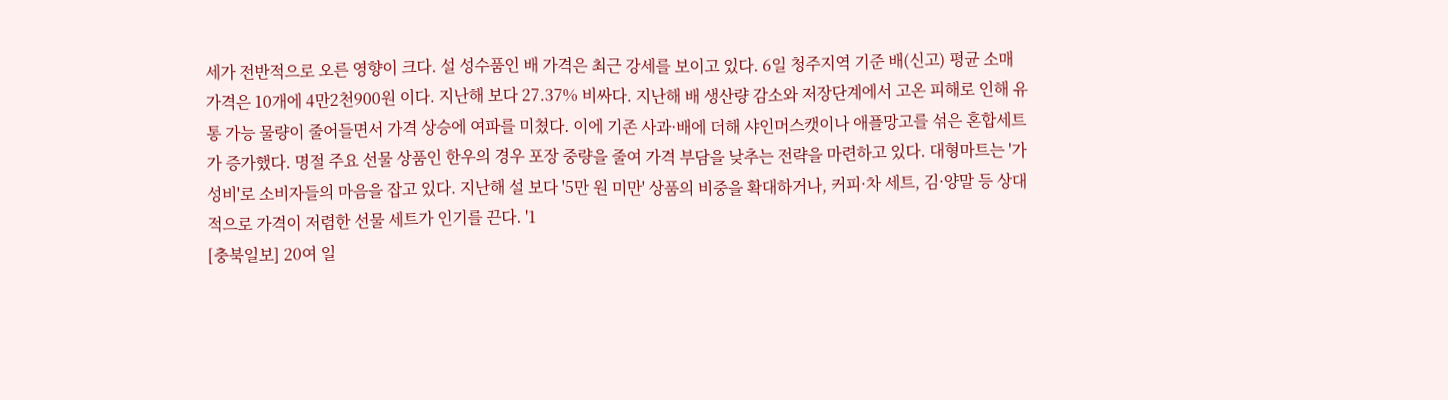세가 전반적으로 오른 영향이 크다. 설 성수품인 배 가격은 최근 강세를 보이고 있다. 6일 청주지역 기준 배(신고) 평균 소매 가격은 10개에 4만2천900원 이다. 지난해 보다 27.37% 비싸다. 지난해 배 생산량 감소와 저장단계에서 고온 피해로 인해 유통 가능 물량이 줄어들면서 가격 상승에 여파를 미쳤다. 이에 기존 사과·배에 더해 샤인머스캣이나 애플망고를 섞은 혼합세트가 증가했다. 명절 주요 선물 상품인 한우의 경우 포장 중량을 줄여 가격 부담을 낮추는 전략을 마련하고 있다. 대형마트는 '가성비'로 소비자들의 마음을 잡고 있다. 지난해 설 보다 '5만 원 미만' 상품의 비중을 확대하거나, 커피·차 세트, 김·양말 등 상대적으로 가격이 저렴한 선물 세트가 인기를 끈다. '1
[충북일보] 20여 일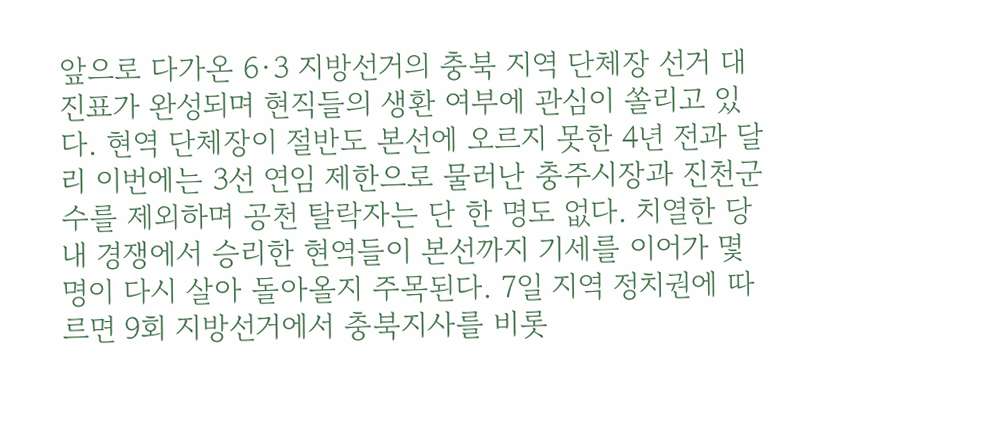앞으로 다가온 6·3 지방선거의 충북 지역 단체장 선거 대진표가 완성되며 현직들의 생환 여부에 관심이 쏠리고 있다. 현역 단체장이 절반도 본선에 오르지 못한 4년 전과 달리 이번에는 3선 연임 제한으로 물러난 충주시장과 진천군수를 제외하며 공천 탈락자는 단 한 명도 없다. 치열한 당내 경쟁에서 승리한 현역들이 본선까지 기세를 이어가 몇 명이 다시 살아 돌아올지 주목된다. 7일 지역 정치권에 따르면 9회 지방선거에서 충북지사를 비롯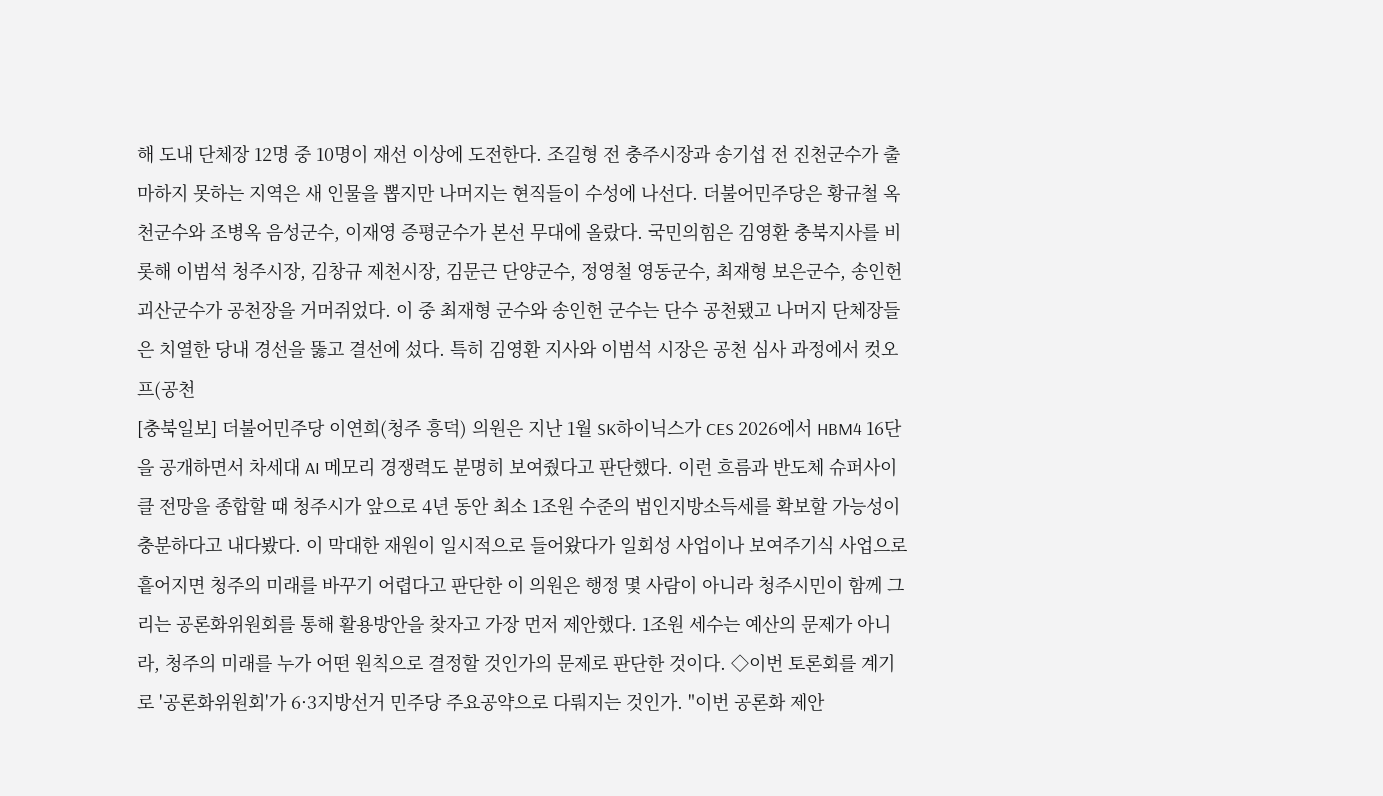해 도내 단체장 12명 중 10명이 재선 이상에 도전한다. 조길형 전 충주시장과 송기섭 전 진천군수가 출마하지 못하는 지역은 새 인물을 뽑지만 나머지는 현직들이 수성에 나선다. 더불어민주당은 황규철 옥천군수와 조병옥 음성군수, 이재영 증평군수가 본선 무대에 올랐다. 국민의힘은 김영환 충북지사를 비롯해 이범석 청주시장, 김창규 제천시장, 김문근 단양군수, 정영철 영동군수, 최재형 보은군수, 송인헌 괴산군수가 공천장을 거머쥐었다. 이 중 최재형 군수와 송인헌 군수는 단수 공천됐고 나머지 단체장들은 치열한 당내 경선을 뚫고 결선에 섰다. 특히 김영환 지사와 이범석 시장은 공천 심사 과정에서 컷오프(공천
[충북일보] 더불어민주당 이연희(청주 흥덕) 의원은 지난 1월 SK하이닉스가 CES 2026에서 HBM4 16단을 공개하면서 차세대 AI 메모리 경쟁력도 분명히 보여줬다고 판단했다. 이런 흐름과 반도체 슈퍼사이클 전망을 종합할 때 청주시가 앞으로 4년 동안 최소 1조원 수준의 법인지방소득세를 확보할 가능성이 충분하다고 내다봤다. 이 막대한 재원이 일시적으로 들어왔다가 일회성 사업이나 보여주기식 사업으로 흩어지면 청주의 미래를 바꾸기 어렵다고 판단한 이 의원은 행정 몇 사람이 아니라 청주시민이 함께 그리는 공론화위원회를 통해 활용방안을 찾자고 가장 먼저 제안했다. 1조원 세수는 예산의 문제가 아니라, 청주의 미래를 누가 어떤 원칙으로 결정할 것인가의 문제로 판단한 것이다. ◇이번 토론회를 계기로 '공론화위원회'가 6·3지방선거 민주당 주요공약으로 다뤄지는 것인가. "이번 공론화 제안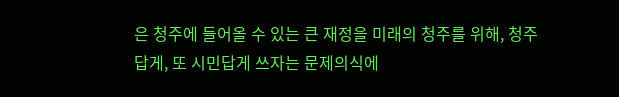은 청주에 들어올 수 있는 큰 재정을 미래의 청주를 위해, 청주답게, 또 시민답게 쓰자는 문제의식에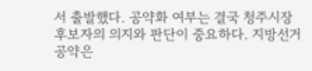서 출발했다. 공약화 여부는 결국 청주시장 후보자의 의지와 판단이 중요하다. 지방선거 공약은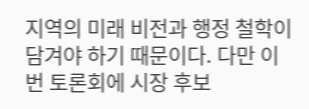지역의 미래 비전과 행정 철학이 담겨야 하기 때문이다. 다만 이번 토론회에 시장 후보